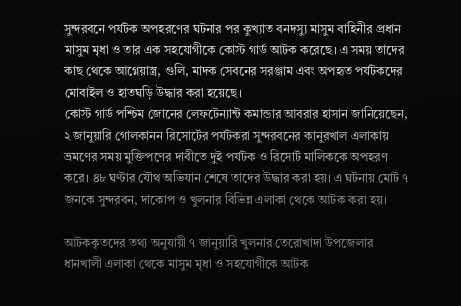সুন্দরবনে পর্যটক অপহরণের ঘটনার পর কুখ্যাত বনদস্যু মাসুম বাহিনীর প্রধান মাসুম মৃধা ও তার এক সহযোগীকে কোস্ট গার্ড আটক করেছে। এ সময় তাদের কাছ থেকে আগ্নেয়াস্ত্র, গুলি, মাদক সেবনের সরঞ্জাম এবং অপহৃত পর্যটকদের মোবাইল ও হাতঘড়ি উদ্ধার করা হয়েছে।
কোস্ট গার্ড পশ্চিম জোনের লেফটেন্যান্ট কমান্ডার আবরার হাসান জানিয়েছেন, ২ জানুয়ারি গোলকানন রিসোর্টের পর্যটকরা সুন্দরবনের কানুরখাল এলাকায় ভ্রমণের সময় মুক্তিপণের দাবীতে দুই পর্যটক ও রিসোর্ট মালিককে অপহরণ করে। ৪৮ ঘণ্টার যৌথ অভিযান শেষে তাদের উদ্ধার করা হয়। এ ঘটনায় মোট ৭ জনকে সুন্দরবন, দাকোপ ও খুলনার বিভিন্ন এলাকা থেকে আটক করা হয়।

আটককৃতদের তথ্য অনুযায়ী ৭ জানুয়ারি খুলনার তেরোখাদা উপজেলার ধানখালী এলাকা থেকে মাসুম মৃধা ও সহযোগীকে আটক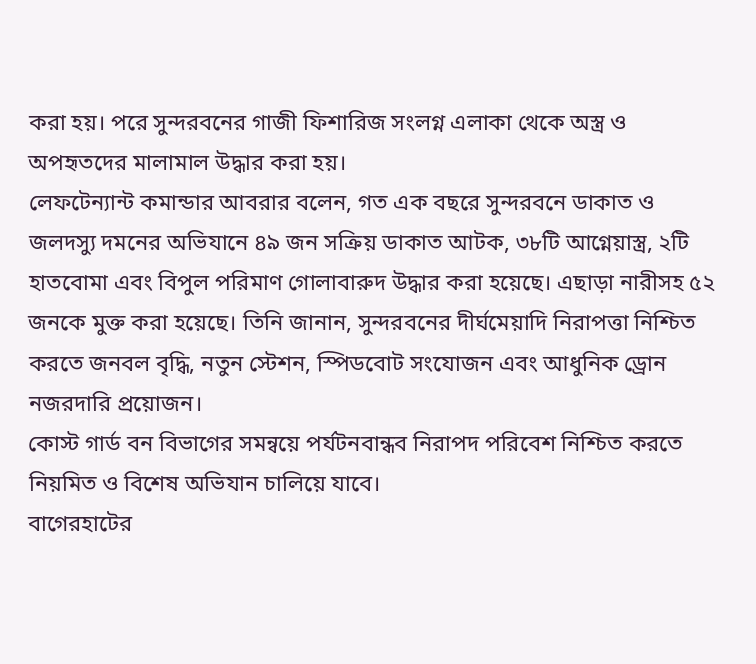করা হয়। পরে সুন্দরবনের গাজী ফিশারিজ সংলগ্ন এলাকা থেকে অস্ত্র ও অপহৃতদের মালামাল উদ্ধার করা হয়।
লেফটেন্যান্ট কমান্ডার আবরার বলেন, গত এক বছরে সুন্দরবনে ডাকাত ও জলদস্যু দমনের অভিযানে ৪৯ জন সক্রিয় ডাকাত আটক, ৩৮টি আগ্নেয়াস্ত্র, ২টি হাতবোমা এবং বিপুল পরিমাণ গোলাবারুদ উদ্ধার করা হয়েছে। এছাড়া নারীসহ ৫২ জনকে মুক্ত করা হয়েছে। তিনি জানান, সুন্দরবনের দীর্ঘমেয়াদি নিরাপত্তা নিশ্চিত করতে জনবল বৃদ্ধি, নতুন স্টেশন, স্পিডবোট সংযোজন এবং আধুনিক ড্রোন নজরদারি প্রয়োজন।
কোস্ট গার্ড বন বিভাগের সমন্বয়ে পর্যটনবান্ধব নিরাপদ পরিবেশ নিশ্চিত করতে নিয়মিত ও বিশেষ অভিযান চালিয়ে যাবে।
বাগেরহাটের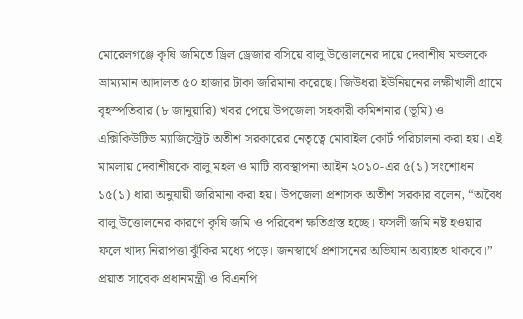মোরেলগঞ্জে কৃষি জমিতে ড্রিল ড্রেজার বসিয়ে বালু উত্তোলনের দায়ে দেবাশীষ মন্ডলকে ভ্রাম্যমান আদালত ৫০ হাজার টাকা জরিমানা করেছে। জিউধরা ইউনিয়নের লক্ষীখালী গ্রামে বৃহস্পতিবার (৮ জানুয়ারি) খবর পেয়ে উপজেলা সহকারী কমিশনার (ভূমি) ও এক্সিকিউটিভ ম্যাজিস্ট্রেট অতীশ সরকারের নেতৃত্বে মোবাইল কোর্ট পরিচালনা করা হয়। এই মামলায় দেবাশীষকে বালু মহল ও মাটি ব্যবস্থাপনা আইন ২০১০-এর ৫(১) সংশোধন ১৫(১) ধারা অনুযায়ী জরিমানা করা হয়। উপজেলা প্রশাসক অতীশ সরকার বলেন, “অবৈধ বালু উত্তোলনের কারণে কৃষি জমি ও পরিবেশ ক্ষতিগ্রস্ত হচ্ছে। ফসলী জমি নষ্ট হওয়ার ফলে খাদ্য নিরাপত্তা ঝুঁকির মধ্যে পড়ে। জনস্বার্থে প্রশাসনের অভিযান অব্যাহত থাকবে।”
প্রয়াত সাবেক প্রধানমন্ত্রী ও বিএনপি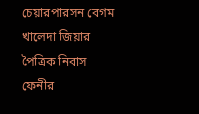চেয়ারপারসন বেগম খালেদা জিয়ার পৈত্রিক নিবাস ফেনীর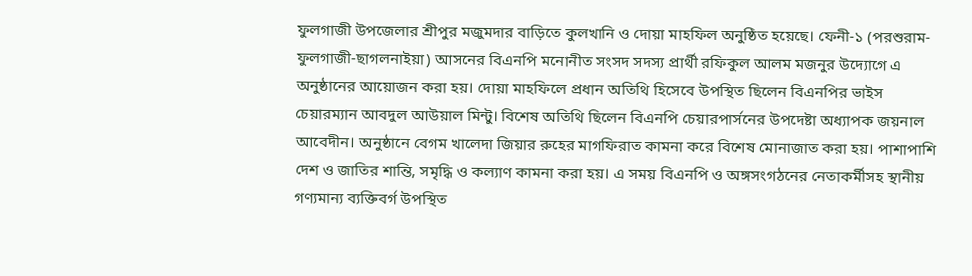ফুলগাজী উপজেলার শ্রীপুর মজুমদার বাড়িতে কুলখানি ও দোয়া মাহফিল অনুষ্ঠিত হয়েছে। ফেনী-১ (পরশুরাম-ফুলগাজী-ছাগলনাইয়া) আসনের বিএনপি মনোনীত সংসদ সদস্য প্রার্থী রফিকুল আলম মজনুর উদ্যোগে এ অনুষ্ঠানের আয়োজন করা হয়। দোয়া মাহফিলে প্রধান অতিথি হিসেবে উপস্থিত ছিলেন বিএনপির ভাইস চেয়ারম্যান আবদুল আউয়াল মিন্টু। বিশেষ অতিথি ছিলেন বিএনপি চেয়ারপার্সনের উপদেষ্টা অধ্যাপক জয়নাল আবেদীন। অনুষ্ঠানে বেগম খালেদা জিয়ার রুহের মাগফিরাত কামনা করে বিশেষ মোনাজাত করা হয়। পাশাপাশি দেশ ও জাতির শান্তি, সমৃদ্ধি ও কল্যাণ কামনা করা হয়। এ সময় বিএনপি ও অঙ্গসংগঠনের নেতাকর্মীসহ স্থানীয় গণ্যমান্য ব্যক্তিবর্গ উপস্থিত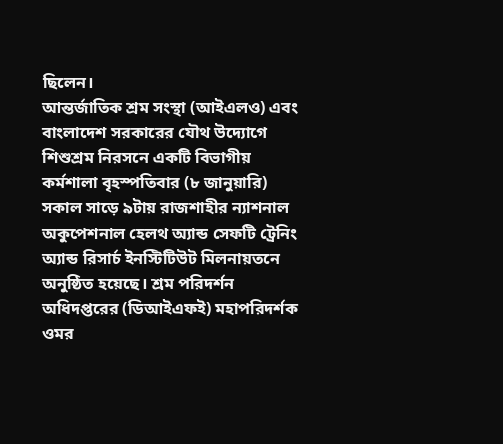ছিলেন।
আন্তর্জাতিক শ্রম সংস্থা (আইএলও) এবং বাংলাদেশ সরকারের যৌথ উদ্যোগে শিশুশ্রম নিরসনে একটি বিভাগীয় কর্মশালা বৃহস্পতিবার (৮ জানুয়ারি) সকাল সাড়ে ৯টায় রাজশাহীর ন্যাশনাল অকুপেশনাল হেলথ অ্যান্ড সেফটি ট্রেনিং অ্যান্ড রিসার্চ ইনস্টিটিউট মিলনায়তনে অনুষ্ঠিত হয়েছে। শ্রম পরিদর্শন অধিদপ্তরের (ডিআইএফই) মহাপরিদর্শক ওমর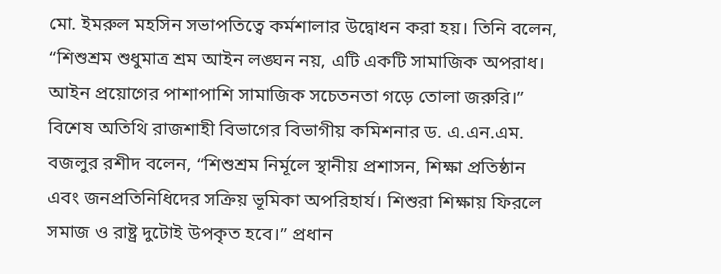মো. ইমরুল মহসিন সভাপতিত্বে কর্মশালার উদ্বোধন করা হয়। তিনি বলেন, “শিশুশ্রম শুধুমাত্র শ্রম আইন লঙ্ঘন নয়, এটি একটি সামাজিক অপরাধ। আইন প্রয়োগের পাশাপাশি সামাজিক সচেতনতা গড়ে তোলা জরুরি।” বিশেষ অতিথি রাজশাহী বিভাগের বিভাগীয় কমিশনার ড. এ.এন.এম. বজলুর রশীদ বলেন, “শিশুশ্রম নির্মূলে স্থানীয় প্রশাসন, শিক্ষা প্রতিষ্ঠান এবং জনপ্রতিনিধিদের সক্রিয় ভূমিকা অপরিহার্য। শিশুরা শিক্ষায় ফিরলে সমাজ ও রাষ্ট্র দুটোই উপকৃত হবে।” প্রধান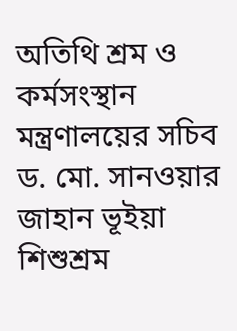অতিথি শ্রম ও কর্মসংস্থান মন্ত্রণালয়ের সচিব ড. মো. সানওয়ার জাহান ভূইয়া শিশুশ্রম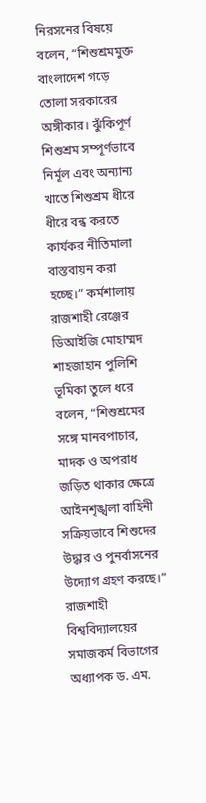নিরসনের বিষয়ে বলেন, “শিশুশ্রমমুক্ত বাংলাদেশ গড়ে তোলা সরকারের অঙ্গীকার। ঝুঁকিপূর্ণ শিশুশ্রম সম্পূর্ণভাবে নির্মূল এবং অন্যান্য খাতে শিশুশ্রম ধীরে ধীরে বন্ধ করতে কার্যকর নীতিমালা বাস্তবায়ন করা হচ্ছে।” কর্মশালায় রাজশাহী রেঞ্জের ডিআইজি মোহাম্মদ শাহজাহান পুলিশি ভূমিকা তুলে ধরে বলেন, “শিশুশ্রমের সঙ্গে মানবপাচার, মাদক ও অপরাধ জড়িত থাকার ক্ষেত্রে আইনশৃঙ্খলা বাহিনী সক্রিয়ভাবে শিশুদের উদ্ধার ও পুনর্বাসনের উদ্যোগ গ্রহণ করছে।” রাজশাহী বিশ্ববিদ্যালয়ের সমাজকর্ম বিভাগের অধ্যাপক ড. এম.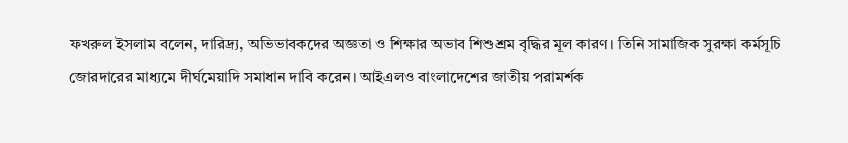ফখরুল ইসলাম বলেন, দারিদ্র্য, অভিভাবকদের অজ্ঞতা ও শিক্ষার অভাব শিশুশ্রম বৃদ্ধির মূল কারণ। তিনি সামাজিক সুরক্ষা কর্মসূচি জোরদারের মাধ্যমে দীর্ঘমেয়াদি সমাধান দাবি করেন। আইএলও বাংলাদেশের জাতীয় পরামর্শক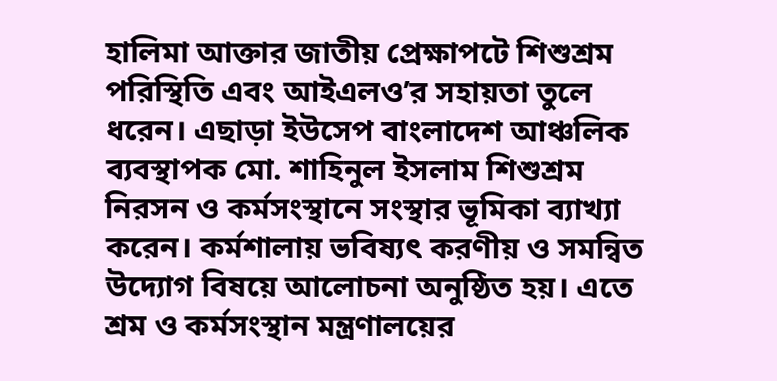হালিমা আক্তার জাতীয় প্রেক্ষাপটে শিশুশ্রম পরিস্থিতি এবং আইএলও’র সহায়তা তুলে ধরেন। এছাড়া ইউসেপ বাংলাদেশ আঞ্চলিক ব্যবস্থাপক মো. শাহিনুল ইসলাম শিশুশ্রম নিরসন ও কর্মসংস্থানে সংস্থার ভূমিকা ব্যাখ্যা করেন। কর্মশালায় ভবিষ্যৎ করণীয় ও সমন্বিত উদ্যোগ বিষয়ে আলোচনা অনুষ্ঠিত হয়। এতে শ্রম ও কর্মসংস্থান মন্ত্রণালয়ের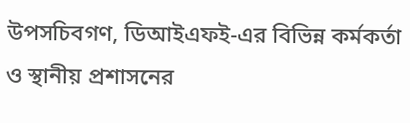উপসচিবগণ, ডিআইএফই-এর বিভিন্ন কর্মকর্তা ও স্থানীয় প্রশাসনের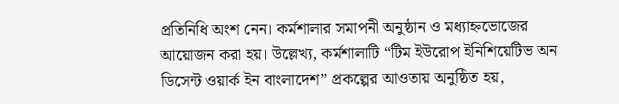প্রতিনিধি অংশ নেন। কর্মশালার সমাপনী অনুষ্ঠান ও মধ্যাহ্নভোজের আয়োজন করা হয়। উল্লেখ্য, কর্মশালাটি “টিম ইউরোপ ইনিশিয়েটিভ অন ডিসেন্ট ওয়ার্ক ইন বাংলাদেশ” প্রকল্পের আওতায় অনুষ্ঠিত হয়,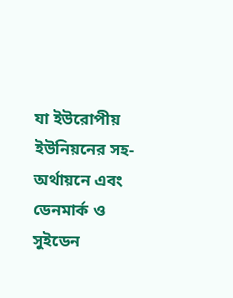যা ইউরোপীয় ইউনিয়নের সহ-অর্থায়নে এবং ডেনমার্ক ও সুইডেন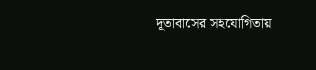দূতাবাসের সহযোগিতায়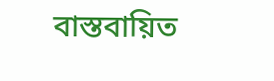বাস্তবায়িত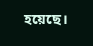হয়েছে।